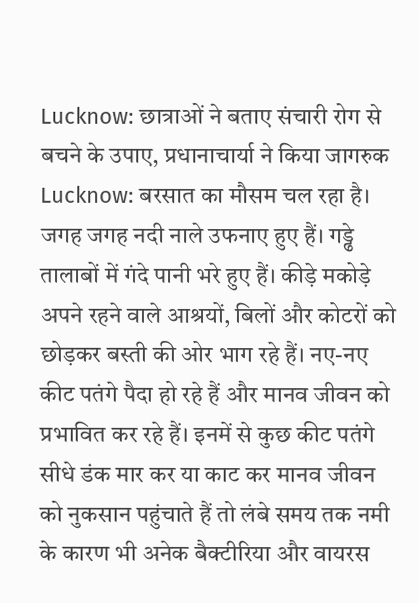Lucknow: छात्राओं ने बताए संचारी रोग से बचने के उपाए, प्रधानाचार्या ने किया जागरुक
Lucknow: बरसात का मौसम चल रहा है। जगह जगह नदी नाले उफनाए हुए हैं। गड्ढे तालाबों में गंदे पानी भरे हुए हैं। कीड़े मकोड़े अपने रहने वाले आश्रयों, बिलों और कोटरों को छोड़कर बस्ती की ओर भाग रहे हैं। नए-नए कीट पतंगे पैदा हो रहे हैं और मानव जीवन को प्रभावित कर रहे हैं। इनमें से कुछ कीट पतंगे सीधे डंक मार कर या काट कर मानव जीवन को नुकसान पहुंचाते हैं तो लंबे समय तक नमी के कारण भी अनेक बैक्टीरिया और वायरस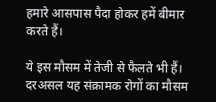हमारे आसपास पैदा होकर हमें बीमार करते हैं।

ये इस मौसम में तेजी से फैलते भी हैं। दरअसल यह संक्रामक रोगों का मौसम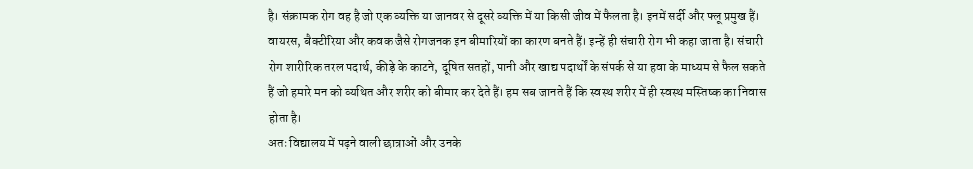है। संक्रामक रोग वह है जो एक व्यक्ति या जानवर से दूसरे व्यक्ति में या किसी जीव में फैलता है। इनमें सर्दी और फ्लू प्रमुख हैं। वायरस, बैक्टीरिया और कवक जैसे रोगजनक इन बीमारियों का कारण बनते हैं। इन्हें ही संचारी रोग भी कहा जाता है। संचारी रोग शारीरिक तरल पदार्थ, कीड़े के काटने, दूषित सतहों, पानी और खाद्य पदार्थों के संपर्क से या हवा के माध्यम से फैल सकते हैं जो हमारे मन को व्यथित और शरीर को बीमार कर देते हैं। हम सब जानते हैं कि स्वस्थ शरीर में ही स्वस्थ मस्तिष्क का निवास होता है।
अतः विद्यालय में पढ़ने वाली छात्राओं और उनके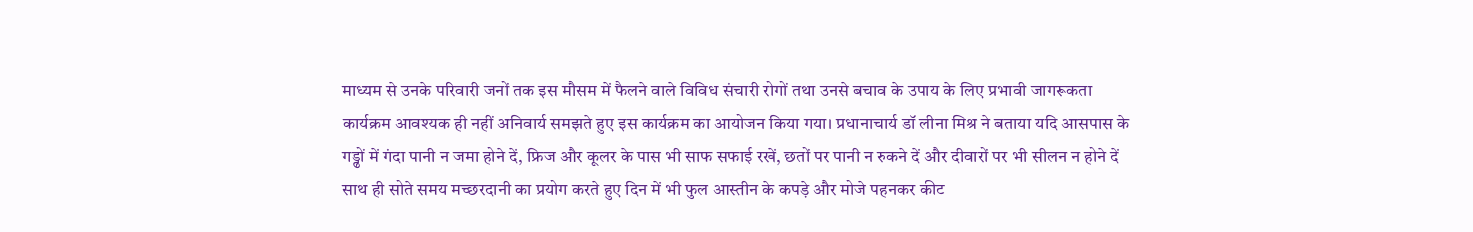माध्यम से उनके परिवारी जनों तक इस मौसम में फैलने वाले विविध संचारी रोगों तथा उनसे बचाव के उपाय के लिए प्रभावी जागरूकता कार्यक्रम आवश्यक ही नहीं अनिवार्य समझते हुए इस कार्यक्रम का आयोजन किया गया। प्रधानाचार्य डॉ लीना मिश्र ने बताया यदि आसपास के गड्ढों में गंदा पानी न जमा होने दें, फ्रिज और कूलर के पास भी साफ सफाई रखें, छतों पर पानी न रुकने दें और दीवारों पर भी सीलन न होने दें साथ ही सोते समय मच्छरदानी का प्रयोग करते हुए दिन में भी फुल आस्तीन के कपड़े और मोजे पहनकर कीट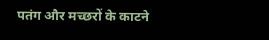पतंग और मच्छरों के काटने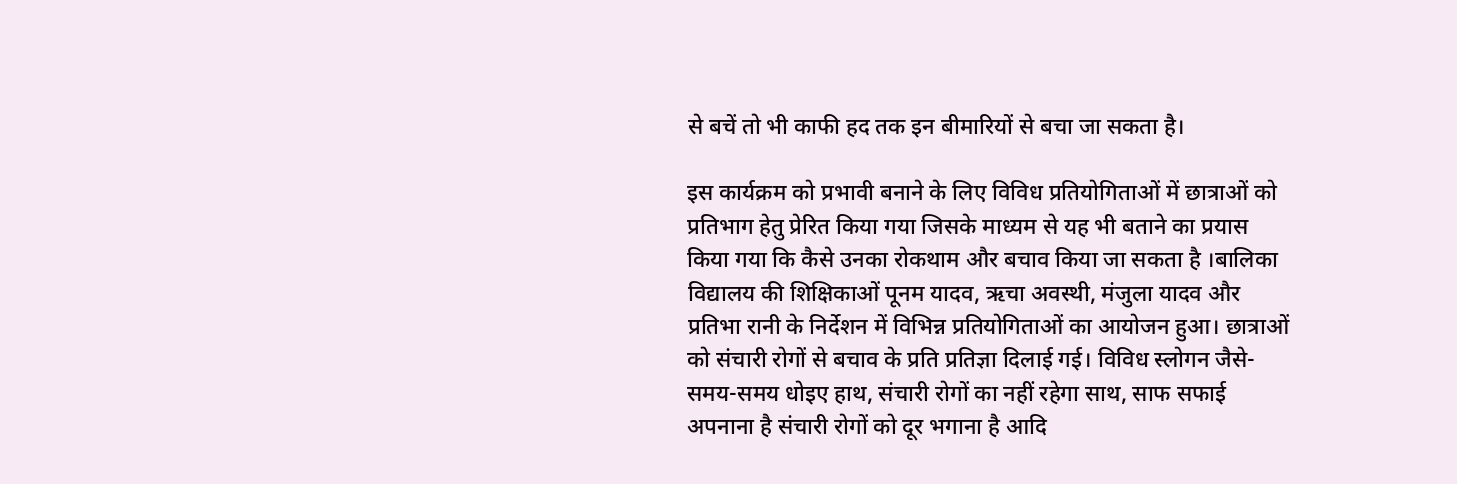से बचें तो भी काफी हद तक इन बीमारियों से बचा जा सकता है।

इस कार्यक्रम को प्रभावी बनाने के लिए विविध प्रतियोगिताओं में छात्राओं को प्रतिभाग हेतु प्रेरित किया गया जिसके माध्यम से यह भी बताने का प्रयास किया गया कि कैसे उनका रोकथाम और बचाव किया जा सकता है ।बालिका विद्यालय की शिक्षिकाओं पूनम यादव, ऋचा अवस्थी, मंजुला यादव और प्रतिभा रानी के निर्देशन में विभिन्न प्रतियोगिताओं का आयोजन हुआ। छात्राओं को संचारी रोगों से बचाव के प्रति प्रतिज्ञा दिलाई गई। विविध स्लोगन जैसे- समय-समय धोइए हाथ, संचारी रोगों का नहीं रहेगा साथ, साफ सफाई अपनाना है संचारी रोगों को दूर भगाना है आदि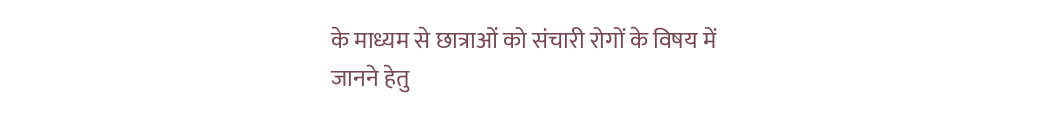के माध्यम से छात्राओं को संचारी रोगों के विषय में जानने हेतु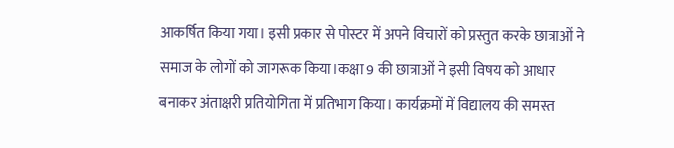आकर्षित किया गया। इसी प्रकार से पोस्टर में अपने विचारों को प्रस्तुत करके छात्राओं ने समाज के लोगों को जागरूक किया।कक्षा 9 की छात्राओं ने इसी विषय को आधार बनाकर अंताक्षरी प्रतियोगिता में प्रतिभाग किया। कार्यक्रमों में विद्यालय की समस्त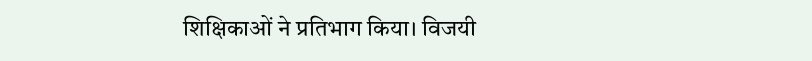शिक्षिकाओं ने प्रतिभाग किया। विजयी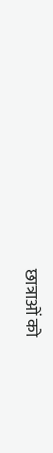छात्राओं को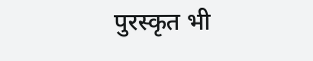पुरस्कृत भी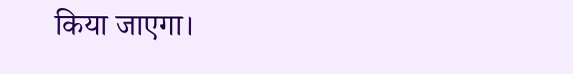किया जाएगा।